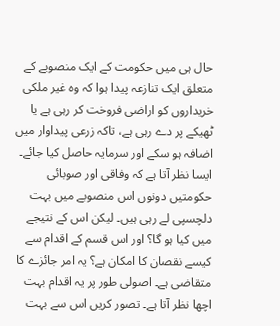حال ہی میں حکومت کے ایک منصوبے کے متعلق ایک تنازعہ پیدا ہوا کہ وہ غیر ملکی خریداروں کو اراضی فروخت کر رہی ہے یا ٹھیکے پر دے رہی ہے، تاکہ زرعی پیداوار میں اضافہ ہو سکے اور سرمایہ حاصل کیا جائے۔ ایسا نظر آتا ہے کہ وفاقی اور صوبائی حکومتیں دونوں اس منصوبے میں بہت دلچسپی لے رہی ہیں۔ لیکن اس کے نتیجے میں کیا ہو گا؟ اور اس قسم کے اقدام سے کیسے نقصان کا امکان ہے؟ یہ امر جائزے کا متقاضی ہے۔ اصولی طور پر یہ اقدام بہت اچھا نظر آتا ہے۔ تصور کریں اس سے بہت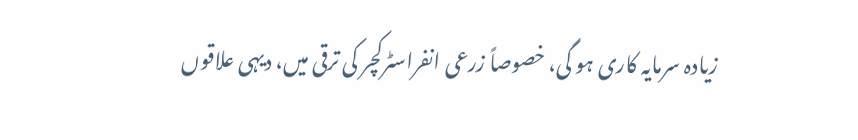زیادہ سرمایہ کاری ہو گی، خصوصاً زرعی انفراسٹرکچر کی ترقی میں، دیہی علاقوں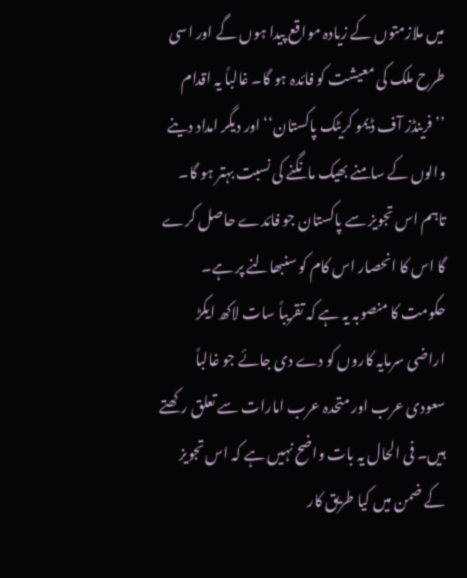میں ملازمتوں کے زیادہ مواقع پیدا ہوں گے اور اسی طرح ملک کی معیشت کو فائدہ ہو گا۔ غالباً یہ اقدام ’’فرینڈز آف ڈیمو کریٹک پاکستان‘‘ اور دیگر امداد دینے والوں کے سامنے بھیک مانگنے کی نسبت بہتر ہو گا۔ تاہم اس تجویز سے پاکستان جو فائدے حاصل کرے گا اس کا انحصار اس کام کو سنبھالنے پر ہے۔
حکومت کا منصوبہ یہ ہے کہ تقریباً سات لاکھ ایکڑ اراضی سرمایہ کاروں کو دے دی جائے جو غالباً سعودی عرب اور متحدہ عرب امارات سے تعلق رکھتے ہیں۔ فی الحال یہ بات واضح نہیں ہے کہ اس تجویز کے ضمن میں کیا طریق کار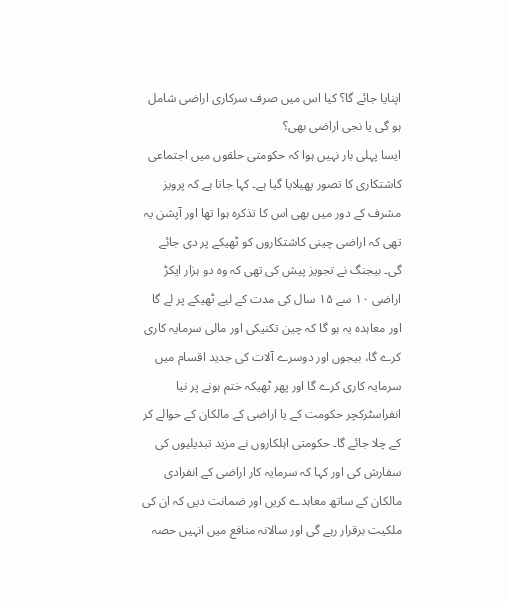اپنایا جائے گا؟ کیا اس میں صرف سرکاری اراضی شامل ہو گی یا نجی اراضی بھی؟
ایسا پہلی بار نہیں ہوا کہ حکومتی حلقوں میں اجتماعی کاشتکاری کا تصور پھیلایا گیا ہے۔ کہا جاتا ہے کہ پرویز مشرف کے دور میں بھی اس کا تذکرہ ہوا تھا اور آپشن یہ تھی کہ اراضی چینی کاشتکاروں کو ٹھیکے پر دی جائے گی۔ بیجنگ نے تجویز پیش کی تھی کہ وہ دو ہزار ایکڑ اراضی ۱۰ سے ۱۵ سال کی مدت کے لیے ٹھیکے پر لے گا اور معاہدہ یہ ہو گا کہ چین تکنیکی اور مالی سرمایہ کاری کرے گا، بیجوں اور دوسرے آلات کی جدید اقسام میں سرمایہ کاری کرے گا اور پھر ٹھیکہ ختم ہونے پر نیا انفراسٹرکچر حکومت کے یا اراضی کے مالکان کے حوالے کر کے چلا جائے گا۔ حکومتی اہلکاروں نے مزید تبدیلیوں کی سفارش کی اور کہا کہ سرمایہ کار اراضی کے انفرادی مالکان کے ساتھ معاہدے کریں اور ضمانت دیں کہ ان کی ملکیت برقرار رہے گی اور سالانہ منافع میں انہیں حصہ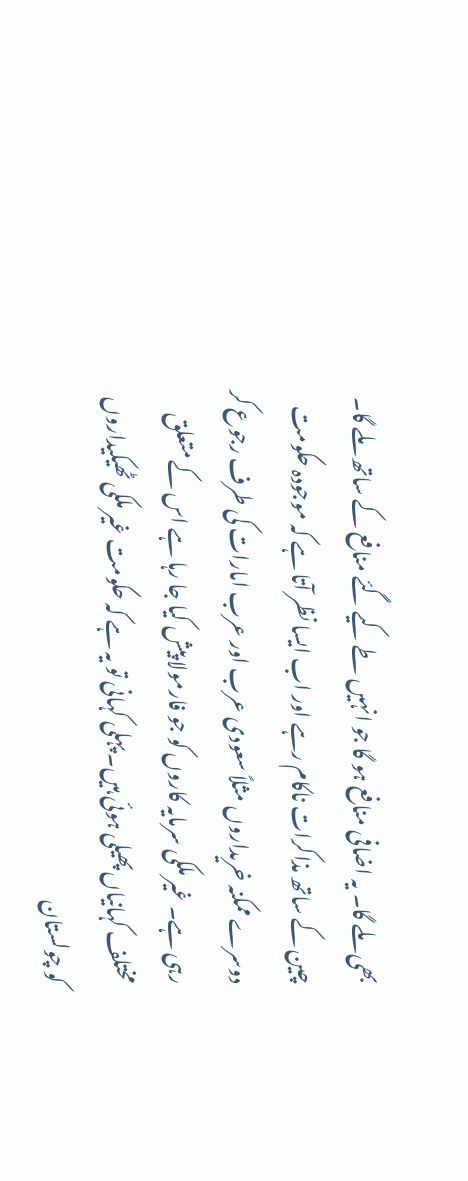بھی ملے گا۔ یہ اضافی منافع ہو گا جو انہیں طے کیے گئے منافع کے ساتھ ملے گا۔
چین کے ساتھ مذاکرات ناکام رہے اور اب ایسا نظر آتا ہے کہ موجودہ حکومت دوسرے ممکنہ خریداروں مثلاً سعودی عرب اور عرب امارات کی طرف رجوع کر رہی ہے۔ غیر ملکی سرمایہ کاروں کو جو فارمولا پیش کیا جا رہا ہے اس کے متعلق مختلف کہانیاں پھیلی ہوئی ہیں۔ پہلی کہانی تو یہ ہے کہ حکومت غیر ملکی ٹھیکیداروں کو چولستان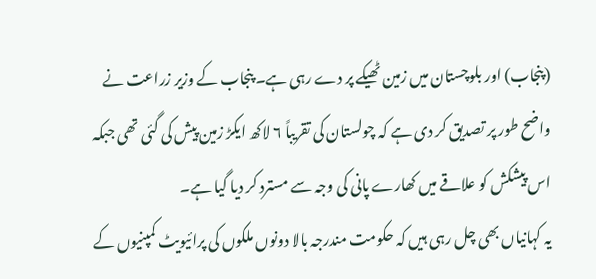(پنجاب) اور بلوچستان میں زمین ٹھیکے پر دے رہی ہے۔ پنجاب کے وزیر زراعت نے واضح طور پر تصدیق کر دی ہے کہ چولستان کی تقریباً ۶ لاکھ ایکڑ زمین پیش کی گئی تھی جبکہ اس پیشکش کو علاقے میں کھارے پانی کی وجہ سے مسترد کر دیا گیا ہے۔
یہ کہانیاں بھی چل رہی ہیں کہ حکومت مندرجہ بالا دونوں ملکوں کی پرائیویٹ کمپنیوں کے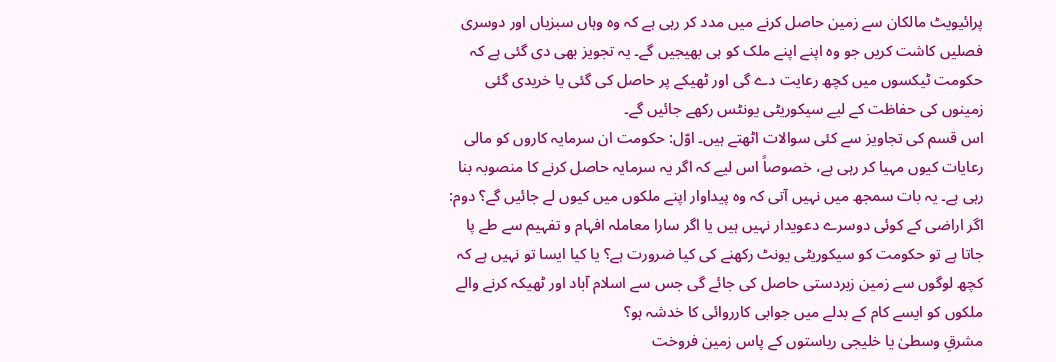پرائیویٹ مالکان سے زمین حاصل کرنے میں مدد کر رہی ہے کہ وہ وہاں سبزیاں اور دوسری فصلیں کاشت کریں جو وہ اپنے اپنے ملک کو ہی بھیجیں گے۔ یہ تجویز بھی دی گئی ہے کہ حکومت ٹیکسوں میں کچھ رعایت دے گی اور ٹھیکے پر حاصل کی گئی یا خریدی گئی زمینوں کی حفاظت کے لیے سیکوریٹی یونٹس رکھے جائیں گے۔
اس قسم کی تجاویز سے کئی سوالات اٹھتے ہیں۔ اوّل: حکومت ان سرمایہ کاروں کو مالی رعایات کیوں مہیا کر رہی ہے، خصوصاً اس لیے کہ اگر یہ سرمایہ حاصل کرنے کا منصوبہ بنا رہی ہے۔ یہ بات سمجھ میں نہیں آتی کہ وہ پیداوار اپنے ملکوں میں کیوں لے جائیں گے؟ دوم: اگر اراضی کے کوئی دوسرے دعویدار نہیں ہیں یا اگر سارا معاملہ افہام و تفہیم سے طے پا جاتا ہے تو حکومت کو سیکوریٹی یونٹ رکھنے کی کیا ضرورت ہے؟ یا کیا ایسا تو نہیں ہے کہ کچھ لوگوں سے زمین زبردستی حاصل کی جائے گی جس سے اسلام آباد اور ٹھیکہ کرنے والے ملکوں کو ایسے کام کے بدلے میں جوابی کارروائی کا خدشہ ہو؟
مشرقِ وسطیٰ یا خلیجی ریاستوں کے پاس زمین فروخت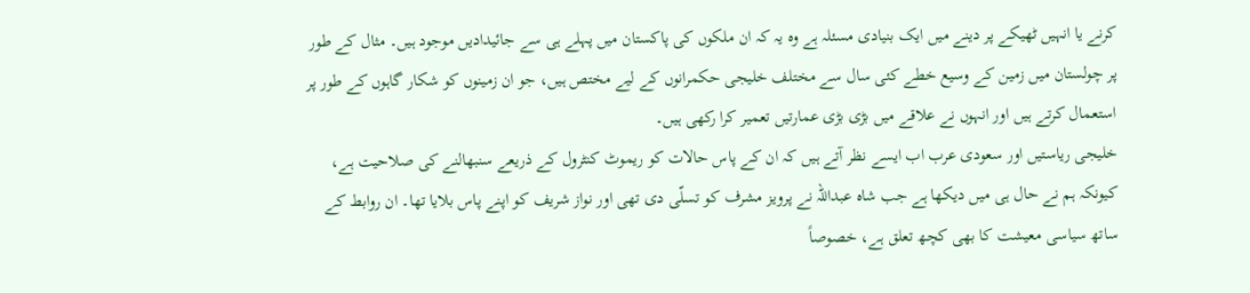کرنے یا انہیں ٹھیکے پر دینے میں ایک بنیادی مسئلہ ہے وہ یہ کہ ان ملکوں کی پاکستان میں پہلے ہی سے جائیدادیں موجود ہیں۔ مثال کے طور پر چولستان میں زمین کے وسیع خطے کئی سال سے مختلف خلیجی حکمرانوں کے لیے مختص ہیں، جو ان زمینوں کو شکار گاہوں کے طور پر استعمال کرتے ہیں اور انہوں نے علاقے میں بڑی بڑی عمارتیں تعمیر کرا رکھی ہیں۔
خلیجی ریاستیں اور سعودی عرب اب ایسے نظر آتے ہیں کہ ان کے پاس حالات کو ریموٹ کنٹرول کے ذریعے سنبھالنے کی صلاحیت ہے، کیونکہ ہم نے حال ہی میں دیکھا ہے جب شاہ عبداللہ نے پرویز مشرف کو تسلّی دی تھی اور نواز شریف کو اپنے پاس بلایا تھا۔ ان روابط کے ساتھ سیاسی معیشت کا بھی کچھ تعلق ہے، خصوصاً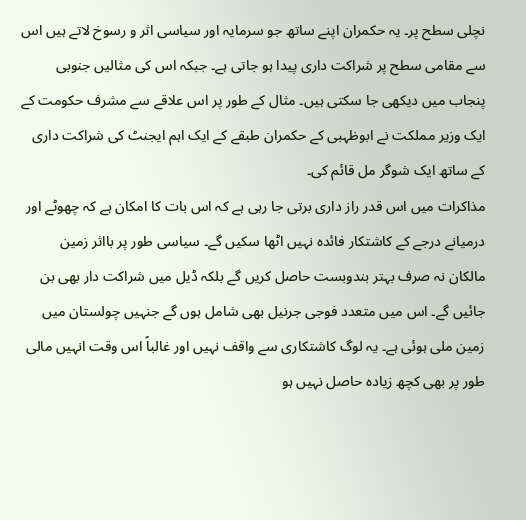نچلی سطح پر۔ یہ حکمران اپنے ساتھ جو سرمایہ اور سیاسی اثر و رسوخ لاتے ہیں اس سے مقامی سطح پر شراکت داری پیدا ہو جاتی ہے۔ جبکہ اس کی مثالیں جنوبی پنجاب میں دیکھی جا سکتی ہیں۔ مثال کے طور پر اس علاقے سے مشرف حکومت کے ایک وزیر مملکت نے ابوظہبی کے حکمران طبقے کے ایک اہم ایجنٹ کی شراکت داری کے ساتھ ایک شوگر مل قائم کی۔
مذاکرات میں اس قدر راز داری برتی جا رہی ہے کہ اس بات کا امکان ہے کہ چھوٹے اور درمیانے درجے کے کاشتکار فائدہ نہیں اٹھا سکیں گے۔ سیاسی طور پر بااثر زمین مالکان نہ صرف بہتر بندوبست حاصل کریں گے بلکہ ڈیل میں شراکت دار بھی بن جائیں گے۔ اس میں متعدد فوجی جرنیل بھی شامل ہوں گے جنہیں چولستان میں زمین ملی ہوئی ہے۔ یہ لوگ کاشتکاری سے واقف نہیں اور غالباً اس وقت انہیں مالی طور پر بھی کچھ زیادہ حاصل نہیں ہو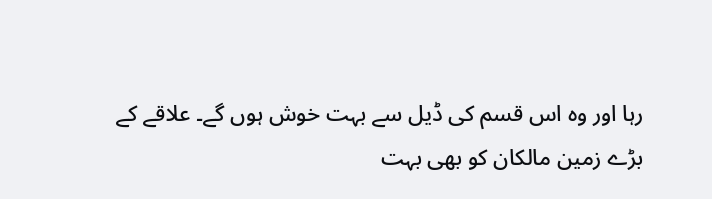رہا اور وہ اس قسم کی ڈیل سے بہت خوش ہوں گے۔ علاقے کے بڑے زمین مالکان کو بھی بہت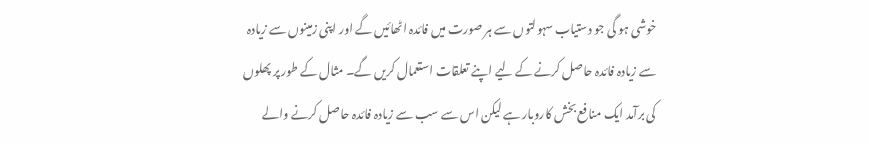خوشی ہو گی جو دستیاب سہولتوں سے ہر صورت میں فائدہ اٹھائیں گے اور اپنی زمینوں سے زیادہ سے زیادہ فائدہ حاصل کرنے کے لیے اپنے تعلقات استعمال کریں گے۔ مثال کے طور پر پھلوں کی برآمد ایک منافع بخش کاروبار ہے لیکن اس سے سب سے زیادہ فائدہ حاصل کرنے والے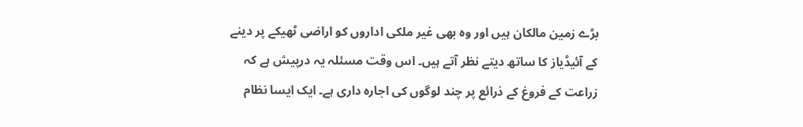بڑے زمین مالکان ہیں اور وہ بھی غیر ملکی اداروں کو اراضی ٹھیکے پر دینے کے آئیڈیاز کا ساتھ دیتے نظر آتے ہیں۔ اس وقت مسئلہ یہ درپیش ہے کہ زراعت کے فروغ کے ذرائع پر چند لوگوں کی اجارہ داری ہے۔ ایک ایسا نظام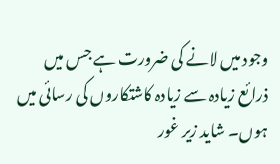وجود میں لانے کی ضرورت ہے جس میں ذرائع زیادہ سے زیادہ کاشتکاروں کی رسائی میں ہوں۔ شاید زیر غور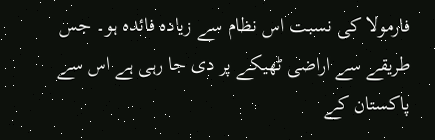فارمولا کی نسبت اس نظام سے زیادہ فائدہ ہو۔ جس طریقے سے اراضی ٹھیکے پر دی جا رہی ہے اس سے پاکستان کے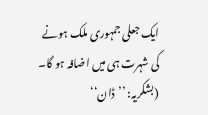ایک جعلی جمہوری ملک ہونے کی شہرت ہی میں اضافہ ہو گا۔
(بشکریہ: ’’ڈان‘‘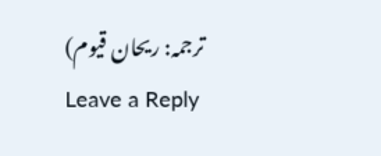ترجمہ: ریحان قیوم)
Leave a Reply